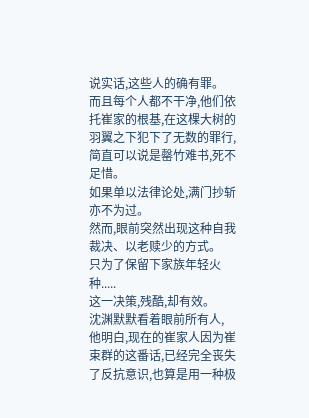说实话,这些人的确有罪。
而且每个人都不干净,他们依托崔家的根基,在这棵大树的羽翼之下犯下了无数的罪行,简直可以说是罄竹难书,死不足惜。
如果单以法律论处,满门抄斩亦不为过。
然而,眼前突然出现这种自我裁决、以老赎少的方式。
只为了保留下家族年轻火种.....
这一决策,残酷,却有效。
沈渊默默看着眼前所有人,
他明白,现在的崔家人因为崔束群的这番话,已经完全丧失了反抗意识,也算是用一种极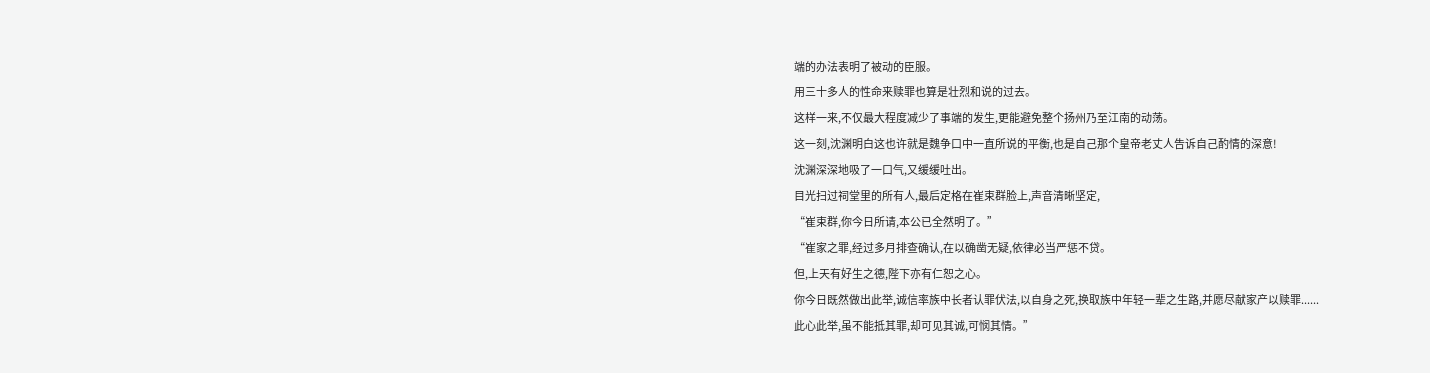端的办法表明了被动的臣服。
用三十多人的性命来赎罪也算是壮烈和说的过去。
这样一来,不仅最大程度减少了事端的发生,更能避免整个扬州乃至江南的动荡。
这一刻,沈渊明白这也许就是魏争口中一直所说的平衡,也是自己那个皇帝老丈人告诉自己酌情的深意!
沈渊深深地吸了一口气,又缓缓吐出。
目光扫过祠堂里的所有人,最后定格在崔束群脸上,声音清晰坚定,
“崔束群,你今日所请,本公已全然明了。”
“崔家之罪,经过多月排查确认,在以确凿无疑,依律必当严惩不贷。
但,上天有好生之德,陛下亦有仁恕之心。
你今日既然做出此举,诚信率族中长者认罪伏法,以自身之死,换取族中年轻一辈之生路,并愿尽献家产以赎罪......
此心此举,虽不能抵其罪,却可见其诚,可悯其情。”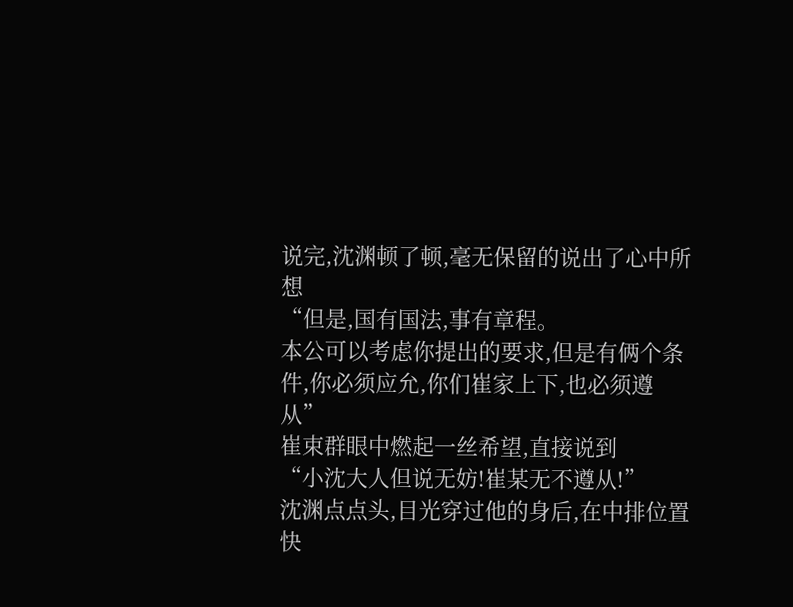说完,沈渊顿了顿,毫无保留的说出了心中所想
“但是,国有国法,事有章程。
本公可以考虑你提出的要求,但是有俩个条件,你必须应允,你们崔家上下,也必须遵从”
崔束群眼中燃起一丝希望,直接说到
“小沈大人但说无妨!崔某无不遵从!”
沈渊点点头,目光穿过他的身后,在中排位置快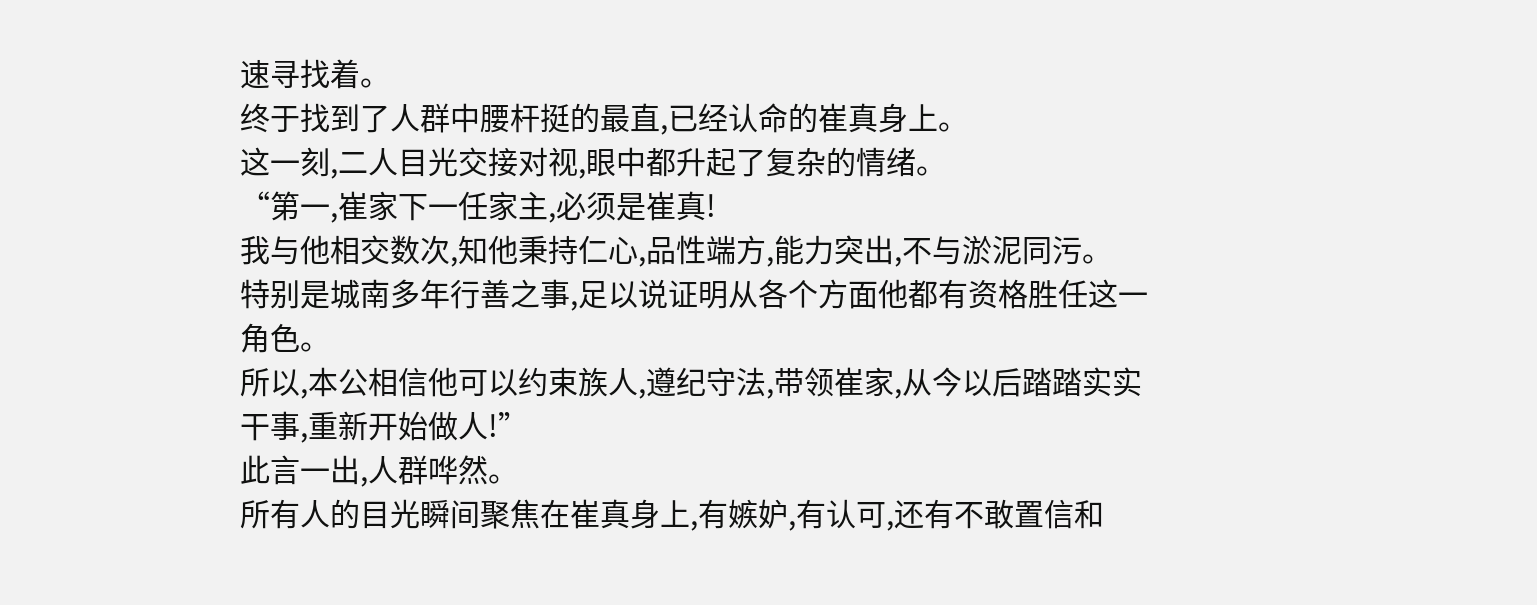速寻找着。
终于找到了人群中腰杆挺的最直,已经认命的崔真身上。
这一刻,二人目光交接对视,眼中都升起了复杂的情绪。
“第一,崔家下一任家主,必须是崔真!
我与他相交数次,知他秉持仁心,品性端方,能力突出,不与淤泥同污。
特别是城南多年行善之事,足以说证明从各个方面他都有资格胜任这一角色。
所以,本公相信他可以约束族人,遵纪守法,带领崔家,从今以后踏踏实实干事,重新开始做人!”
此言一出,人群哗然。
所有人的目光瞬间聚焦在崔真身上,有嫉妒,有认可,还有不敢置信和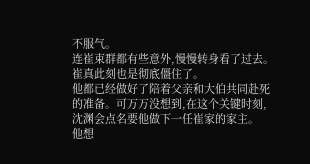不服气。
连崔束群都有些意外,慢慢转身看了过去。
崔真此刻也是彻底僵住了。
他都已经做好了陪着父亲和大伯共同赴死的准备。可万万没想到,在这个关键时刻,沈渊会点名要他做下一任崔家的家主。
他想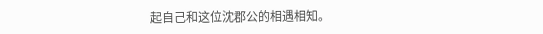起自己和这位沈郡公的相遇相知。